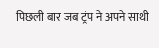पिछली बार जब ट्रंप ने अपने साथी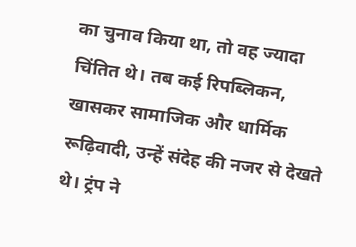का चुनाव किया था, तो वह ज्यादा चिंतित थे। तब कई रिपब्लिकन, खासकर सामाजिक और धार्मिक रूढ़िवादी, उन्हें संदेह की नजर से देखते थे। ट्रंप ने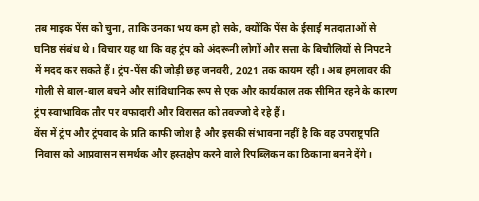तब माइक पेंस को चुना, ताकि उनका भय कम हो सके, क्योंकि पेंस के ईसाई मतदाताओं से घनिष्ठ संबंध थे। विचार यह था कि वह ट्रंप को अंदरूनी लोगों और सत्ता के बिचौलियों से निपटने में मदद कर सकते हैं। ट्रंप-पेंस की जोड़ी छह जनवरी, 2021 तक कायम रही। अब हमलावर की गोली से बाल-बाल बचने और सांविधानिक रूप से एक और कार्यकाल तक सीमित रहने के कारण ट्रंप स्वाभाविक तौर पर वफादारी और विरासत को तवज्जो दे रहे हैं।
वेंस में ट्रंप और ट्रंपवाद के प्रति काफी जोश है और इसकी संभावना नहीं है कि वह उपराष्ट्रपति निवास को आप्रवासन समर्थक और हस्तक्षेप करने वाले रिपब्लिकन का ठिकाना बनने देंगे।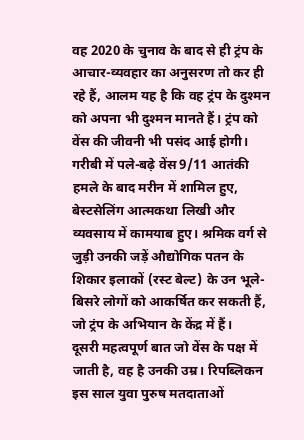वह 2020 के चुनाव के बाद से ही ट्रंप के आचार-व्यवहार का अनुसरण तो कर ही रहे हैं, आलम यह है कि वह ट्रंप के दुश्मन को अपना भी दुश्मन मानते हैं। ट्रंप को वेंस की जीवनी भी पसंद आई होगी। गरीबी में पले-बढ़े वेंस 9/11 आतंकी हमले के बाद मरीन में शामिल हुए, बेस्टसेलिंग आत्मकथा लिखी और व्यवसाय में कामयाब हुए। श्रमिक वर्ग से जुड़ी उनकी जड़ें औद्योगिक पतन के शिकार इलाकों (रस्ट बेल्ट) के उन भूले-बिसरे लोगों को आकर्षित कर सकती हैं, जो ट्रंप के अभियान के केंद्र में हैं।
दूसरी महत्वपूर्ण बात जो वेंस के पक्ष में जाती है, वह है उनकी उम्र। रिपब्लिकन इस साल युवा पुरुष मतदाताओं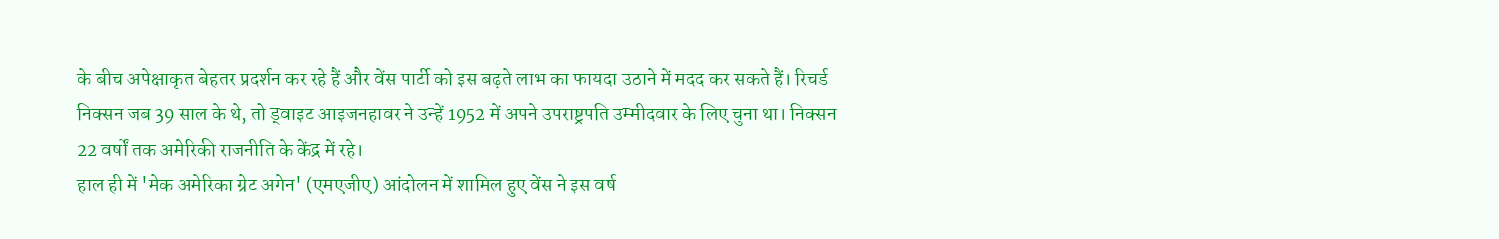के बीच अपेक्षाकृत बेहतर प्रदर्शन कर रहे हैं और वेंस पार्टी को इस बढ़ते लाभ का फायदा उठाने में मदद कर सकते हैं। रिचर्ड निक्सन जब 39 साल के थे, तो ड्वाइट आइजनहावर ने उन्हें 1952 में अपने उपराष्ट्रपति उम्मीदवार के लिए चुना था। निक्सन 22 वर्षों तक अमेरिकी राजनीति के केंद्र में रहे।
हाल ही में 'मेक अमेरिका ग्रेट अगेन' (एमएजीए) आंदोलन में शामिल हुए वेंस ने इस वर्ष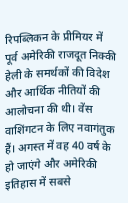रिपब्लिकन के प्रीमियर में पूर्व अमेरिकी राजदूत निक्की हेली के समर्थकों की विदेश और आर्थिक नीतियों की आलोचना की थी। वेंस वाशिंगटन के लिए नवागंतुक हैं। अगस्त में वह 40 वर्ष के हो जाएंगे और अमेरिकी इतिहास में सबसे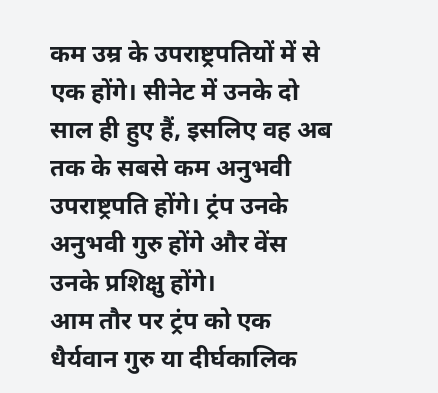कम उम्र के उपराष्ट्रपतियों में से एक होंगे। सीनेट में उनके दो साल ही हुए हैं, इसलिए वह अब तक के सबसे कम अनुभवी उपराष्ट्रपति होंगे। ट्रंप उनके अनुभवी गुरु होंगे और वेंस उनके प्रशिक्षु होंगे।
आम तौर पर ट्रंप को एक धैर्यवान गुरु या दीर्घकालिक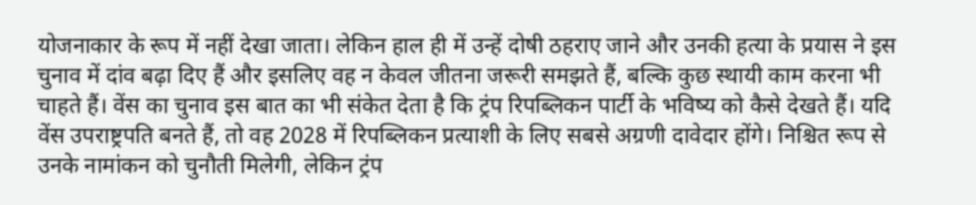योजनाकार के रूप में नहीं देखा जाता। लेकिन हाल ही में उन्हें दोषी ठहराए जाने और उनकी हत्या के प्रयास ने इस चुनाव में दांव बढ़ा दिए हैं और इसलिए वह न केवल जीतना जरूरी समझते हैं, बल्कि कुछ स्थायी काम करना भी चाहते हैं। वेंस का चुनाव इस बात का भी संकेत देता है कि ट्रंप रिपब्लिकन पार्टी के भविष्य को कैसे देखते हैं। यदि वेंस उपराष्ट्रपति बनते हैं, तो वह 2028 में रिपब्लिकन प्रत्याशी के लिए सबसे अग्रणी दावेदार होंगे। निश्चित रूप से उनके नामांकन को चुनौती मिलेगी, लेकिन ट्रंप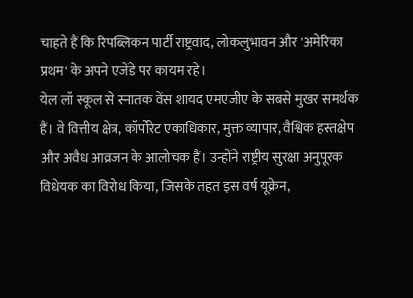चाहते हैं कि रिपब्लिकन पार्टी राष्ट्रवाद, लोकलुभावन और 'अमेरिका प्रथम' के अपने एजेंडे पर कायम रहे।
येल लॉ स्कूल से स्नातक वेंस शायद एमएजीए के सबसे मुखर समर्थक हैं। वे वित्तीय क्षेत्र, कॉर्पोरेट एकाधिकार, मुक्त व्यापार, वैश्विक हस्तक्षेप और अवैध आव्रजन के आलोचक हैं। उन्होंने राष्ट्रीय सुरक्षा अनुपूरक विधेयक का विरोध किया, जिसके तहत इस वर्ष यूक्रेन,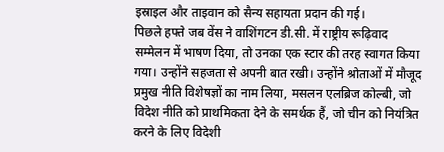इस्राइल और ताइवान को सैन्य सहायता प्रदान की गई।
पिछले हफ्ते जब वेंस ने वाशिंगटन डी.सी. में राष्ट्रीय रूढ़िवाद सम्मेलन में भाषण दिया, तो उनका एक स्टार की तरह स्वागत किया गया। उन्होंने सहजता से अपनी बात रखी। उन्होंने श्रोताओं में मौजूद प्रमुख नीति विशेषज्ञों का नाम लिया, मसलन एलब्रिज कोल्बी, जो विदेश नीति को प्राथमिकता देने के समर्थक हैं, जो चीन को नियंत्रित करने के लिए विदेशी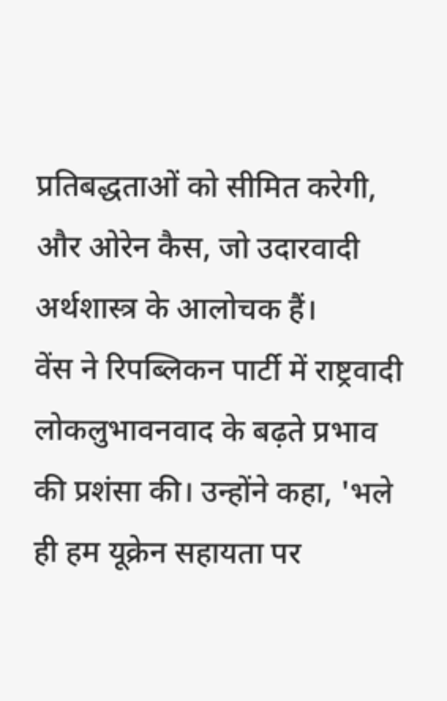प्रतिबद्धताओं को सीमित करेगी, और ओरेन कैस, जो उदारवादी अर्थशास्त्र के आलोचक हैं।
वेंस ने रिपब्लिकन पार्टी में राष्ट्रवादी लोकलुभावनवाद के बढ़ते प्रभाव की प्रशंसा की। उन्होंने कहा, 'भले ही हम यूक्रेन सहायता पर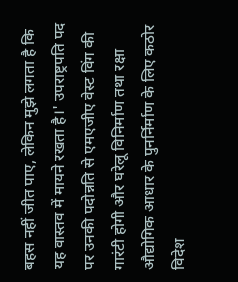बहस नहीं जीत पाए, लेकिन मुझे लगता है कि यह वास्तव में मायने रखता है।' उपराष्ट्रपति पद पर उनकी पदोन्नति से एमएजीए वेस्ट विंग की गारंटी होगी और घरेलू विनिर्माण तथा रक्षा औद्योगिक आधार के पुनर्निर्माण के लिए कठोर विदेश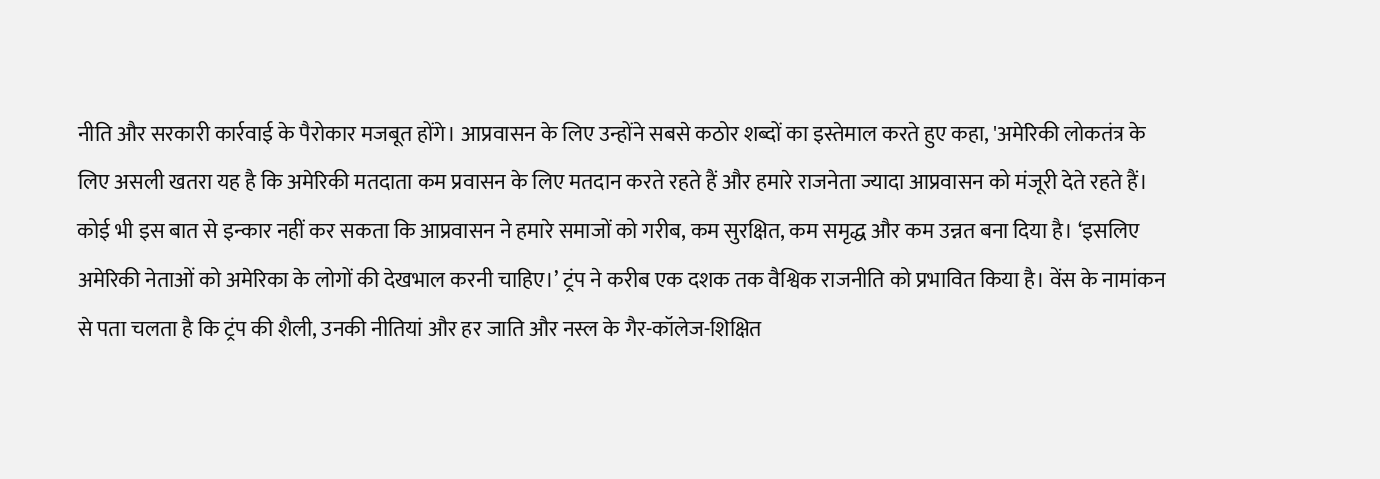नीति और सरकारी कार्रवाई के पैरोकार मजबूत होंगे। आप्रवासन के लिए उन्होंने सबसे कठोर शब्दों का इस्तेमाल करते हुए कहा, 'अमेरिकी लोकतंत्र के लिए असली खतरा यह है कि अमेरिकी मतदाता कम प्रवासन के लिए मतदान करते रहते हैं और हमारे राजनेता ज्यादा आप्रवासन को मंजूरी देते रहते हैं।
कोई भी इस बात से इन्कार नहीं कर सकता कि आप्रवासन ने हमारे समाजों को गरीब, कम सुरक्षित, कम समृद्ध और कम उन्नत बना दिया है। ‘इसलिए अमेरिकी नेताओं को अमेरिका के लोगों की देखभाल करनी चाहिए।’ ट्रंप ने करीब एक दशक तक वैश्विक राजनीति को प्रभावित किया है। वेंस के नामांकन से पता चलता है कि ट्रंप की शैली, उनकी नीतियां और हर जाति और नस्ल के गैर-कॉलेज-शिक्षित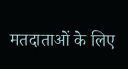मतदाताओं के लिए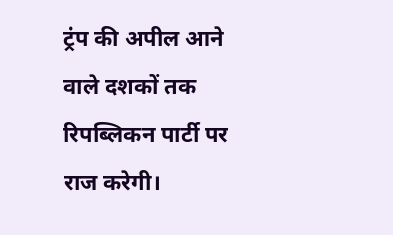ट्रंप की अपील आने वाले दशकों तक रिपब्लिकन पार्टी पर राज करेगी।